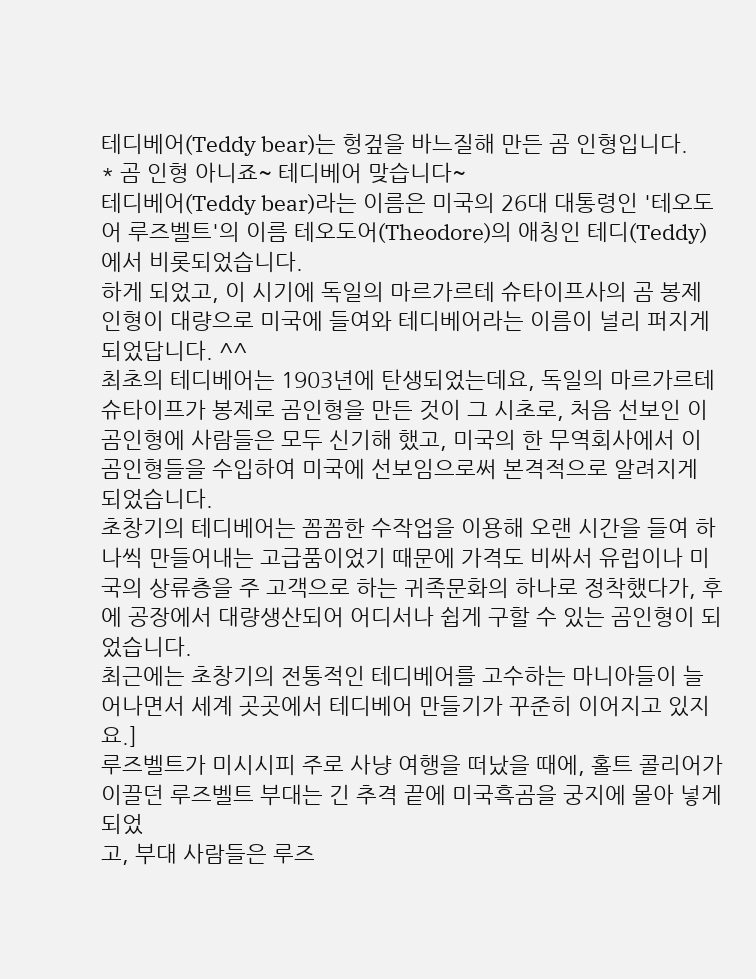테디베어(Teddy bear)는 헝겊을 바느질해 만든 곰 인형입니다.
* 곰 인형 아니죠~ 테디베어 맞습니다~
테디베어(Teddy bear)라는 이름은 미국의 26대 대통령인 '테오도어 루즈벨트'의 이름 테오도어(Theodore)의 애칭인 테디(Teddy)에서 비롯되었습니다.
하게 되었고, 이 시기에 독일의 마르가르테 슈타이프사의 곰 봉제 인형이 대량으로 미국에 들여와 테디베어라는 이름이 널리 퍼지게 되었답니다. ^^
최초의 테디베어는 1903년에 탄생되었는데요, 독일의 마르가르테 슈타이프가 봉제로 곰인형을 만든 것이 그 시초로, 처음 선보인 이 곰인형에 사람들은 모두 신기해 했고, 미국의 한 무역회사에서 이 곰인형들을 수입하여 미국에 선보임으로써 본격적으로 알려지게 되었습니다.
초창기의 테디베어는 꼼꼼한 수작업을 이용해 오랜 시간을 들여 하나씩 만들어내는 고급품이었기 때문에 가격도 비싸서 유럽이나 미국의 상류층을 주 고객으로 하는 귀족문화의 하나로 정착했다가, 후에 공장에서 대량생산되어 어디서나 쉽게 구할 수 있는 곰인형이 되었습니다.
최근에는 초창기의 전통적인 테디베어를 고수하는 마니아들이 늘어나면서 세계 곳곳에서 테디베어 만들기가 꾸준히 이어지고 있지요.]
루즈벨트가 미시시피 주로 사냥 여행을 떠났을 때에, 홀트 콜리어가
이끌던 루즈벨트 부대는 긴 추격 끝에 미국흑곰을 궁지에 몰아 넣게 되었
고, 부대 사람들은 루즈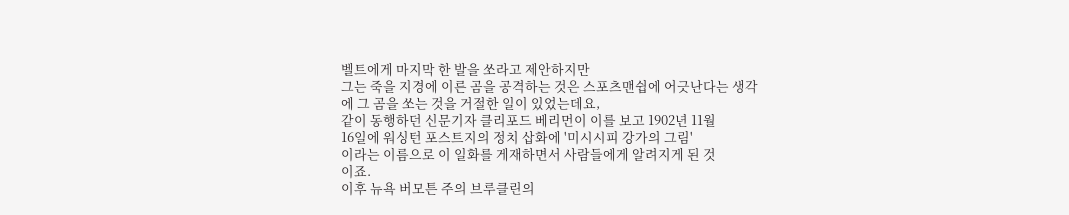벨트에게 마지막 한 발을 쏘라고 제안하지만
그는 죽을 지경에 이른 곰을 공격하는 것은 스포츠맨쉽에 어긋난다는 생각
에 그 곰을 쏘는 것을 거절한 일이 있었는데요,
같이 동행하던 신문기자 클리포드 베리먼이 이를 보고 1902년 11월
16일에 워싱턴 포스트지의 정치 삽화에 '미시시피 강가의 그림'
이라는 이름으로 이 일화를 게재하면서 사람들에게 알려지게 된 것
이죠.
이후 뉴욕 버모튼 주의 브루클린의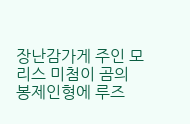장난감가게 주인 모리스 미첨이 곰의
봉제인형에 루즈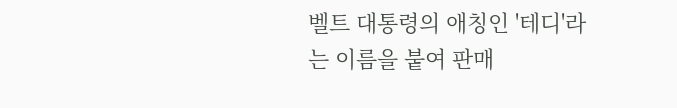벨트 대통령의 애칭인 '테디'라는 이름을 붙여 판매